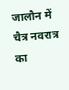जालौन में चैत्र नवरात्र का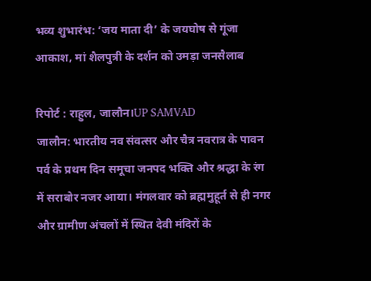भव्य शुभारंभ: ‘जय माता दी’ के जयघोष से गूंजा आकाश, मां शैलपुत्री के दर्शन को उमड़ा जनसैलाब

रिपोर्ट : राहुल, जालौन।UP SAMVAD
जालौन: भारतीय नव संवत्सर और चैत्र नवरात्र के पावन पर्व के प्रथम दिन समूचा जनपद भक्ति और श्रद्धा के रंग में सराबोर नजर आया। मंगलवार को ब्रह्ममुहूर्त से ही नगर और ग्रामीण अंचलों में स्थित देवी मंदिरों के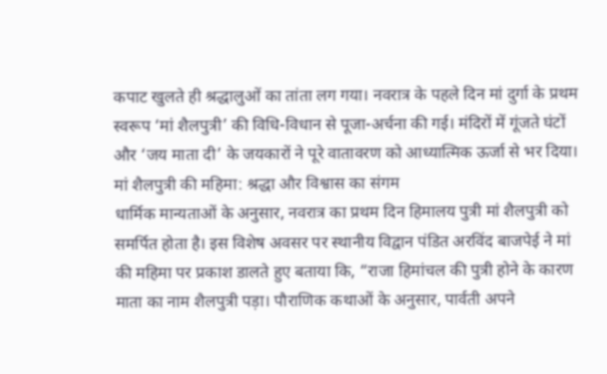कपाट खुलते ही श्रद्धालुओं का तांता लग गया। नवरात्र के पहले दिन मां दुर्गा के प्रथम स्वरूप ‘मां शैलपुत्री’ की विधि-विधान से पूजा-अर्चना की गई। मंदिरों में गूंजते घंटों और ‘जय माता दी’ के जयकारों ने पूरे वातावरण को आध्यात्मिक ऊर्जा से भर दिया।
मां शैलपुत्री की महिमा: श्रद्धा और विश्वास का संगम
धार्मिक मान्यताओं के अनुसार, नवरात्र का प्रथम दिन हिमालय पुत्री मां शैलपुत्री को समर्पित होता है। इस विशेष अवसर पर स्थानीय विद्वान पंडित अरविंद बाजपेई ने मां की महिमा पर प्रकाश डालते हुए बताया कि, “राजा हिमांचल की पुत्री होने के कारण माता का नाम शैलपुत्री पड़ा। पौराणिक कथाओं के अनुसार, पार्वती अपने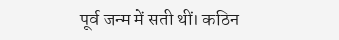पूर्व जन्म में सती थीं। कठिन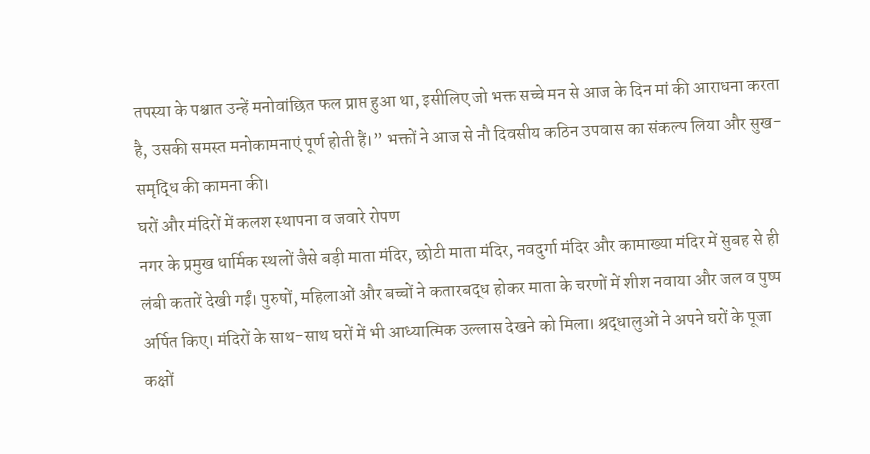तपस्या के पश्चात उन्हें मनोवांछित फल प्राप्त हुआ था, इसीलिए जो भक्त सच्चे मन से आज के दिन मां की आराधना करता है, उसकी समस्त मनोकामनाएं पूर्ण होती हैं।” भक्तों ने आज से नौ दिवसीय कठिन उपवास का संकल्प लिया और सुख-समृद्धि की कामना की।
घरों और मंदिरों में कलश स्थापना व जवारे रोपण
नगर के प्रमुख धार्मिक स्थलों जैसे बड़ी माता मंदिर, छोटी माता मंदिर, नवदुर्गा मंदिर और कामाख्या मंदिर में सुबह से ही लंबी कतारें देखी गईं। पुरुषों, महिलाओं और बच्चों ने कतारबद्ध होकर माता के चरणों में शीश नवाया और जल व पुष्प अर्पित किए। मंदिरों के साथ-साथ घरों में भी आध्यात्मिक उल्लास देखने को मिला। श्रद्धालुओं ने अपने घरों के पूजा कक्षों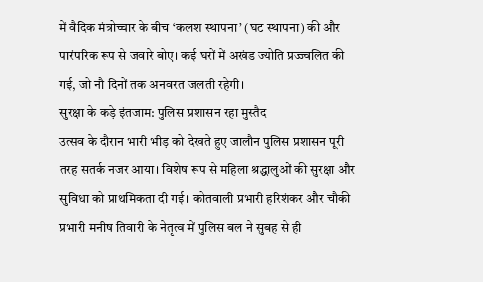में वैदिक मंत्रोच्चार के बीच ‘कलश स्थापना’ (घट स्थापना) की और पारंपरिक रूप से जवारे बोए। कई घरों में अखंड ज्योति प्रज्ज्वलित की गई, जो नौ दिनों तक अनवरत जलती रहेगी।
सुरक्षा के कड़े इंतजाम: पुलिस प्रशासन रहा मुस्तैद
उत्सव के दौरान भारी भीड़ को देखते हुए जालौन पुलिस प्रशासन पूरी तरह सतर्क नजर आया। विशेष रूप से महिला श्रद्धालुओं की सुरक्षा और सुविधा को प्राथमिकता दी गई। कोतवाली प्रभारी हरिशंकर और चौकी प्रभारी मनीष तिवारी के नेतृत्व में पुलिस बल ने सुबह से ही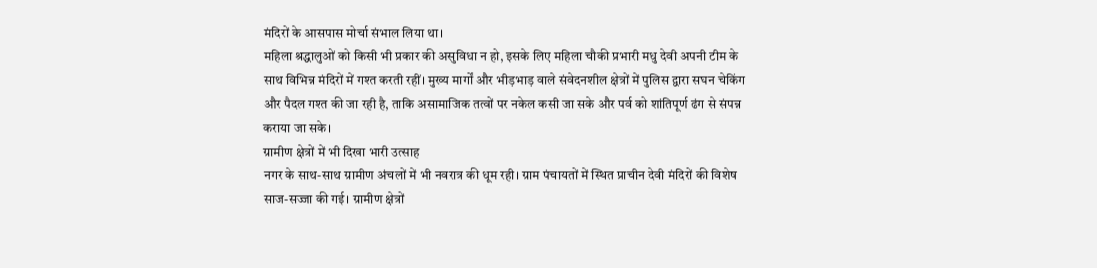मंदिरों के आसपास मोर्चा संभाल लिया था।
महिला श्रद्धालुओं को किसी भी प्रकार की असुविधा न हो, इसके लिए महिला चौकी प्रभारी मधु देवी अपनी टीम के साथ विभिन्न मंदिरों में गश्त करती रहीं। मुख्य मार्गों और भीड़भाड़ वाले संवेदनशील क्षेत्रों में पुलिस द्वारा सघन चेकिंग और पैदल गश्त की जा रही है, ताकि असामाजिक तत्वों पर नकेल कसी जा सके और पर्व को शांतिपूर्ण ढंग से संपन्न कराया जा सके।
ग्रामीण क्षेत्रों में भी दिखा भारी उत्साह
नगर के साथ-साथ ग्रामीण अंचलों में भी नवरात्र की धूम रही। ग्राम पंचायतों में स्थित प्राचीन देवी मंदिरों की विशेष साज-सज्जा की गई। ग्रामीण क्षेत्रों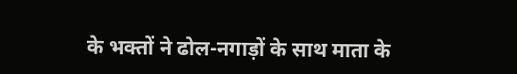के भक्तों ने ढोल-नगाड़ों के साथ माता के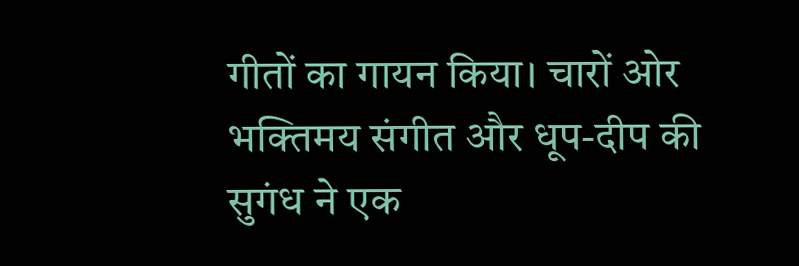गीतों का गायन किया। चारों ओर भक्तिमय संगीत और धूप-दीप की सुगंध ने एक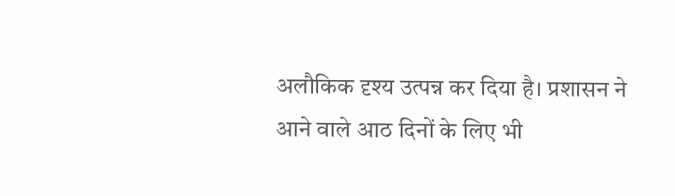अलौकिक दृश्य उत्पन्न कर दिया है। प्रशासन ने आने वाले आठ दिनों के लिए भी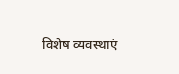विशेष व्यवस्थाएं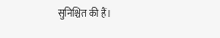सुनिश्चित की हैं।